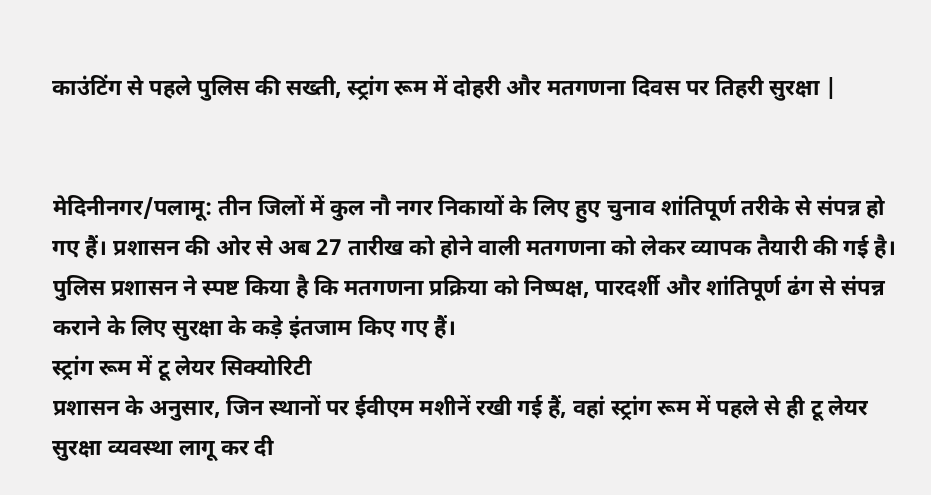काउंटिंग से पहले पुलिस की सख्ती, स्ट्रांग रूम में दोहरी और मतगणना दिवस पर तिहरी सुरक्षा |


मेदिनीनगर/पलामू: तीन जिलों में कुल नौ नगर निकायों के लिए हुए चुनाव शांतिपूर्ण तरीके से संपन्न हो गए हैं। प्रशासन की ओर से अब 27 तारीख को होने वाली मतगणना को लेकर व्यापक तैयारी की गई है। पुलिस प्रशासन ने स्पष्ट किया है कि मतगणना प्रक्रिया को निष्पक्ष, पारदर्शी और शांतिपूर्ण ढंग से संपन्न कराने के लिए सुरक्षा के कड़े इंतजाम किए गए हैं।
स्ट्रांग रूम में टू लेयर सिक्योरिटी
प्रशासन के अनुसार, जिन स्थानों पर ईवीएम मशीनें रखी गई हैं, वहां स्ट्रांग रूम में पहले से ही टू लेयर सुरक्षा व्यवस्था लागू कर दी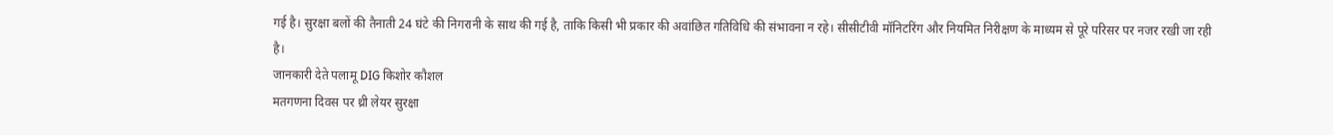गई है। सुरक्षा बलों की तैनाती 24 घंटे की निगरानी के साथ की गई है, ताकि किसी भी प्रकार की अवांछित गतिविधि की संभावना न रहे। सीसीटीवी मॉनिटरिंग और नियमित निरीक्षण के माध्यम से पूरे परिसर पर नजर रखी जा रही है।
जानकारी देते पलामू DIG किशोर कौशल
मतगणना दिवस पर थ्री लेयर सुरक्षा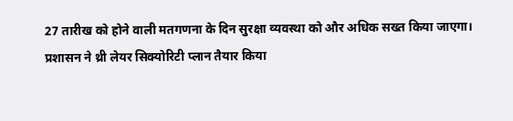27 तारीख को होने वाली मतगणना के दिन सुरक्षा व्यवस्था को और अधिक सख्त किया जाएगा। प्रशासन ने थ्री लेयर सिक्योरिटी प्लान तैयार किया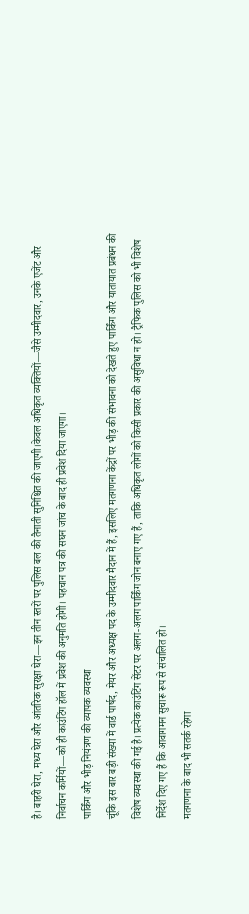है। बाहरी घेरा, मध्य घेरा और आंतरिक सुरक्षा घेरा—इन तीन स्तरों पर पुलिस बल की तैनाती सुनिश्चित की जाएगी।केवल अधिकृत व्यक्तियों—जैसे उम्मीदवार, उनके एजेंट और निर्वाचन कर्मियों—को ही काउंटिंग हॉल में प्रवेश की अनुमति होगी। पहचान पत्र की सघन जांच के बाद ही प्रवेश दिया जाएगा।
पार्किंग और भीड़ नियंत्रण की व्यापक व्यवस्था
चूंकि इस बार बड़ी संख्या में वार्ड पार्षद, मेयर और अध्यक्ष पद के उम्मीदवार मैदान में हैं, इसलिए मतगणना केंद्रों पर भीड़ की संभावना को देखते हुए पार्किंग और यातायात प्रबंधन की विशेष व्यवस्था की गई है। प्रत्येक काउंटिंग सेंटर पर अलग-अलग पार्किंग जोन बनाए गए हैं, ताकि अधिकृत लोगों को किसी प्रकार की असुविधा न हो। ट्रैफिक पुलिस को भी विशेष निर्देश दिए गए हैं कि आवागमन सुचारू रूप से संचालित हो।
मतगणना के बाद भी सतर्क रहेगा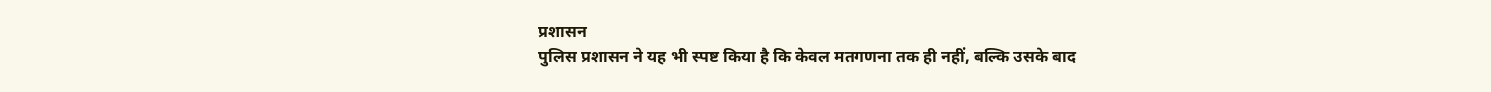प्रशासन
पुलिस प्रशासन ने यह भी स्पष्ट किया है कि केवल मतगणना तक ही नहीं, बल्कि उसके बाद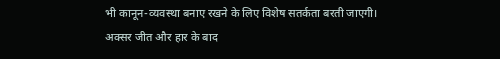भी कानून-व्यवस्था बनाए रखने के लिए विशेष सतर्कता बरती जाएगी। अक्सर जीत और हार के बाद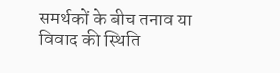समर्थकों के बीच तनाव या विवाद की स्थिति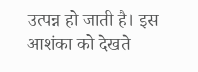उत्पन्न हो जाती है। इस आशंका को देखते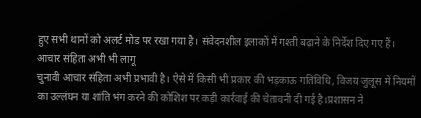हुए सभी थानों को अलर्ट मोड पर रखा गया है। संवेदनशील इलाकों में गश्ती बढ़ाने के निर्देश दिए गए हैं।
आचार संहिता अभी भी लागू
चुनावी आचार संहिता अभी प्रभावी है। ऐसे में किसी भी प्रकार की भड़काऊ गतिविधि, विजय जुलूस में नियमों का उल्लंघन या शांति भंग करने की कोशिश पर कड़ी कार्रवाई की चेतावनी दी गई है।प्रशासन ने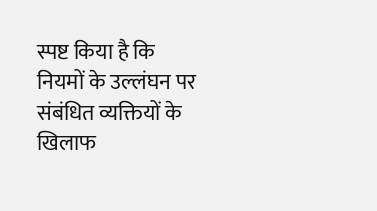स्पष्ट किया है कि नियमों के उल्लंघन पर संबंधित व्यक्तियों के खिलाफ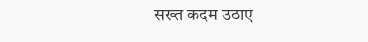सख्त कदम उठाए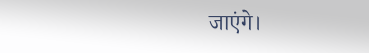जाएंगे।